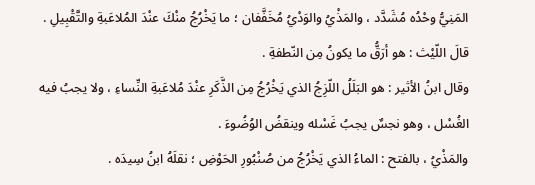المَنِيُّ وحْدُه مُشَدَّد ، والمَذْيُ والوَدْيُ مُخَفَّفان ؛ ما يَخْرُجُ منْكَ عنْدَ المُلاعَبةِ والتَّقْبِيلِ .
قالَ اللّيْث : هو أرَقُّ ما يكونُ مِن النّطفةِ .
وقال ابنُ الأثير : هو البَلَلُ اللّزِجُ الذي يَخْرُجُ مِن الذَّكَرِ عنْدَ مُلاعَبةِ النِّساءِ ، ولا يجبُ فيه الغُسْل ، وهو نجسٌ يجبُ غَسْله وينقضُ الوُضُوءَ .
والمَذْيُ ، بالفتح : الماءُ الذي يَخْرُجُ من صُنْبُورِ الحَوْضِ ؛ نقلَهُ ابنُ سِيدَه .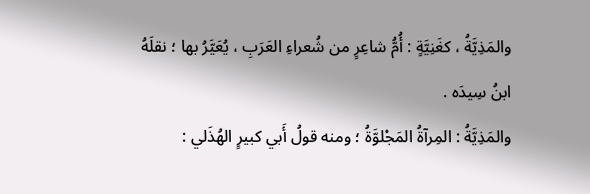والمَذِيَّةُ ، كغَنِيَّةٍ : أُمُّ شاعِرٍ من شُعراءِ العَرَبِ ، يُعَيَّرُ بها ؛ نقلَهُ ابنُ سِيدَه .
والمَذِيَّةُ : المِرآةُ المَجْلوَّةُ ؛ ومنه قولُ أَبي كبيرٍ الهُذَلي :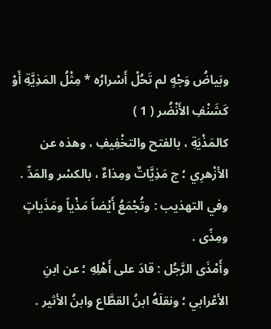وبَياضُ وَجْهٍ لم تَحُلْ أَسْرارُه * مِثْلُ المَذِيَّةِ أَوْ كَشَنْفِ الأَنْضُر ( 1 )
كالمَذْيَةِ ، بالفتح والتخْفِيفِ ، وهذه عن الأزْهرِي ؛ ج مَذِيَّاتٌ ومِذاءٌ ، بالكسْر والمَدِّ .
وفي التهذيب : وتُجْمَعُ أَيْضاً مَذْياً ومَذَياتٍ ومِذًى .
وأَمْذَى الرَّجُل : قادَ على أَهْلِهِ ؛ عن ابنِ الأعْرابي ؛ ونقلَهُ ابنُ القطَّاع وابنُ الأثير .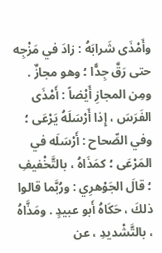وأَمْذَى شَرابَهُ : زادَ في مَزْجِه حتى رَقَّ جِدًّا ؛ وهو مجازٌ .
ومِن المجازِ أَيْضاً : أَمْذَى الفَرَسَ ، إِذا أَرْسَلَهُ يَرْعَى ؛ وفي الصِّحاح : أَرْسَلَه في المَرْعَى ؛ كمَذَاهُ ، بالتَّخْفيفِ ؛ قالَ الجَوْهرِي : ورُبَّما قالوا ذلكَ ، حَكَاهُ أَبو عبيدٍ . ومَذَّاهُ ، بالتَّشْديدِ ، عن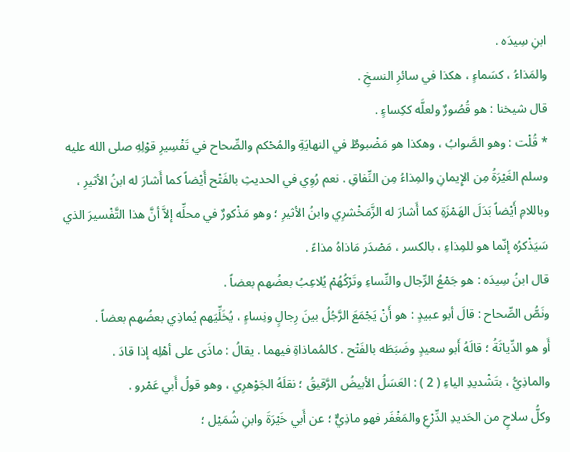ابنِ سِيدَه .
والمَذاءُ ، كسَماءٍ ، هكذا في سائرِ النسخِ .
قال شيخنا : هو قُصُورٌ ولعلَّه ككِساءٍ .
* قُلْت : وهو الصَّوابُ ، وهكذا هو مَضْبوطٌ في النهايَةِ والمُحْكم والصِّحاح في تَفْسِيرِ قوْلِهِ صلى الله عليه وسلم الغَيْرَةُ مِن الإِيمانِ والمِذاءُ مِن النِّفاقِ . نعم رُوِي في الحديثِ بالفَتْح أَيْضاً كما أَشارَ له ابنُ الأثيرِ ، وباللامِ أَيْضاً بَدَلَ الهَمْزَةِ كما أَشارَ له الزَّمَخْشرِي وابنُ الأثيرِ ؛ وهو مَذْكورٌ في محلِّه إلاَّ أنَّ هذا التَّفْسيرَ الذي سَيَذْكرُه إنّما هو للمِذاءِ ، بالكسر ، مَصْدَر مَاذاهُ مذاءً .
قال ابنُ سِيدَه : هو جَمْعُ الرِّجال والنِّساءِ وتَرْكُهُمْ يُلاعِبُ بعضُهم بعضاً .
ونَصُّ الصِّحاح : قالَ أبو عبيدٍ : هو أَنْ يَجْمَعَ الرَّجُلُ بينَ رِجالٍ ونِساءٍ ، يُخَلِّيَهم يُماذِي بعضُهم بعضاً .
أَو هو الدِّياثَةُ ؛ قالَهُ أَبو سعيدٍ وضَبَطَه بالفَتْح . كالمُماذاةِ فيهما . يقالُ : ماذَى على أهْلِه إذا قادَ .
والماذِيُّ ، بتَشْديدِ الياءِ ( 2 ) : العَسَلُ الأبيضُ الرَّقيقُ ؛ نقلَهُ الجَوْهرِي ، وهو قولُ أَبي عَمْرو .
وكلُّ سلاحٍ من الحَديدِ الدِّرْعِ والمَغْفَر فهو ماذِيٌّ ؛ عن أَبي خَيْرَةَ وابنِ شُمَيْل ؛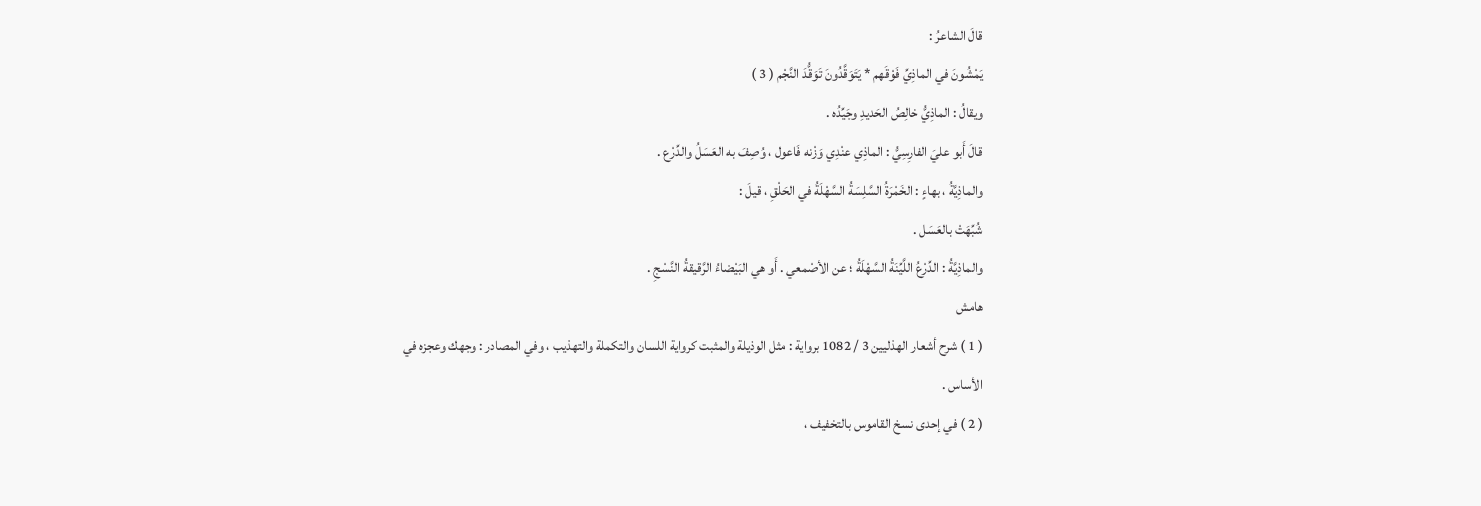قالَ الشاعرُ :
يَمْشُونَ في الماذِيِّ فَوْقَهم * يَتَوَقَّدُونَ تَوَقُّدَ النَّجْم ( 3 )
ويقالُ : الماذِيُّ خالِصُ الحَديدِ وجَيِّدُه .
قالَ أَبو عليَ الفارِسِيُّ : الماذِي عنْدِي وَزْنه فَاعول ، وُصِفَ به العَسَلُ والدِّرْع .
والماذِيَّةُ ، بهاءٍ : الخَمْرَةُ السَّلِسَةُ السَّهْلَةُ في الحَلْقِ ، قيلَ :
شُبِّهَتْ بالعَسَل .
والماذِيَّةُ : الدِّرْعُ اللَّيِّنَةُ السَّهْلَةُ ؛ عن الأصْمعي . أَو هي البَيْضاءُ الرَّقيقةُ النَّسْجِ .
هامش
( 1 ) شرح أشعار الهذليين 3 / 1082 برواية : مثل الوذيلة والمثبت كرواية اللسان والتكملة والتهذيب ، وفي المصادر : وجهك وعجزه في الأساس .
( 2 ) في إحدى نسخ القاموس بالتخفيف ،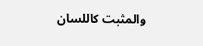والمثبت كاللسان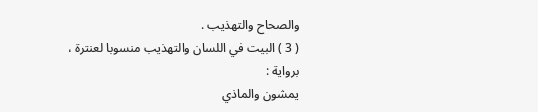والصحاح والتهذيب .
( 3 ) البيت في اللسان والتهذيب منسوبا لعنترة ، برواية :
يمشون والماذي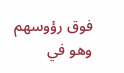فوق رؤوسهم
وهو في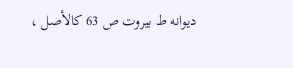ديوانه ط بيروت ص 63 كالأصل ،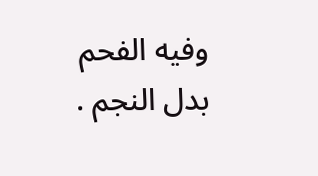وفيه الفحم بدل النجم .